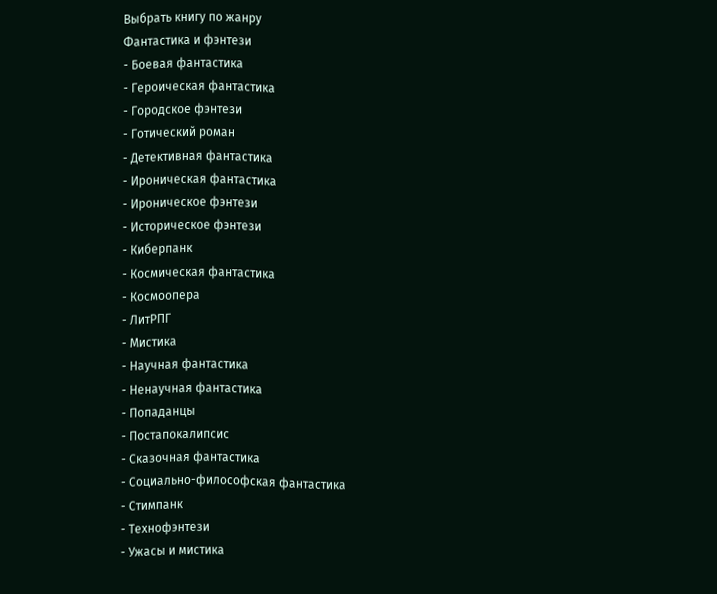Выбрать книгу по жанру
Фантастика и фэнтези
- Боевая фантастика
- Героическая фантастика
- Городское фэнтези
- Готический роман
- Детективная фантастика
- Ироническая фантастика
- Ироническое фэнтези
- Историческое фэнтези
- Киберпанк
- Космическая фантастика
- Космоопера
- ЛитРПГ
- Мистика
- Научная фантастика
- Ненаучная фантастика
- Попаданцы
- Постапокалипсис
- Сказочная фантастика
- Социально-философская фантастика
- Стимпанк
- Технофэнтези
- Ужасы и мистика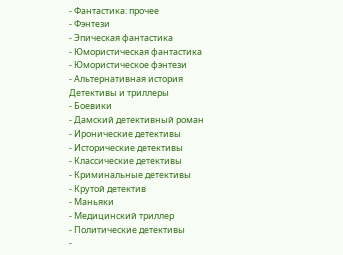- Фантастика: прочее
- Фэнтези
- Эпическая фантастика
- Юмористическая фантастика
- Юмористическое фэнтези
- Альтернативная история
Детективы и триллеры
- Боевики
- Дамский детективный роман
- Иронические детективы
- Исторические детективы
- Классические детективы
- Криминальные детективы
- Крутой детектив
- Маньяки
- Медицинский триллер
- Политические детективы
-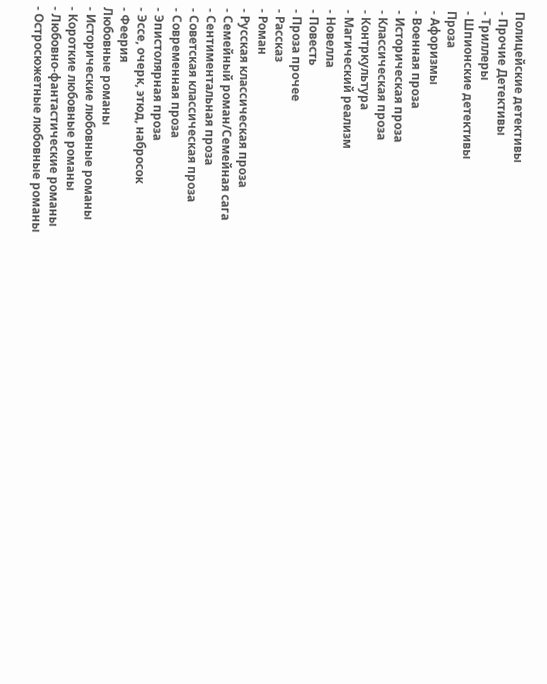Полицейские детективы
- Прочие Детективы
- Триллеры
- Шпионские детективы
Проза
- Афоризмы
- Военная проза
- Историческая проза
- Классическая проза
- Контркультура
- Магический реализм
- Новелла
- Повесть
- Проза прочее
- Рассказ
- Роман
- Русская классическая проза
- Семейный роман/Семейная сага
- Сентиментальная проза
- Советская классическая проза
- Современная проза
- Эпистолярная проза
- Эссе, очерк, этюд, набросок
- Феерия
Любовные романы
- Исторические любовные романы
- Короткие любовные романы
- Любовно-фантастические романы
- Остросюжетные любовные романы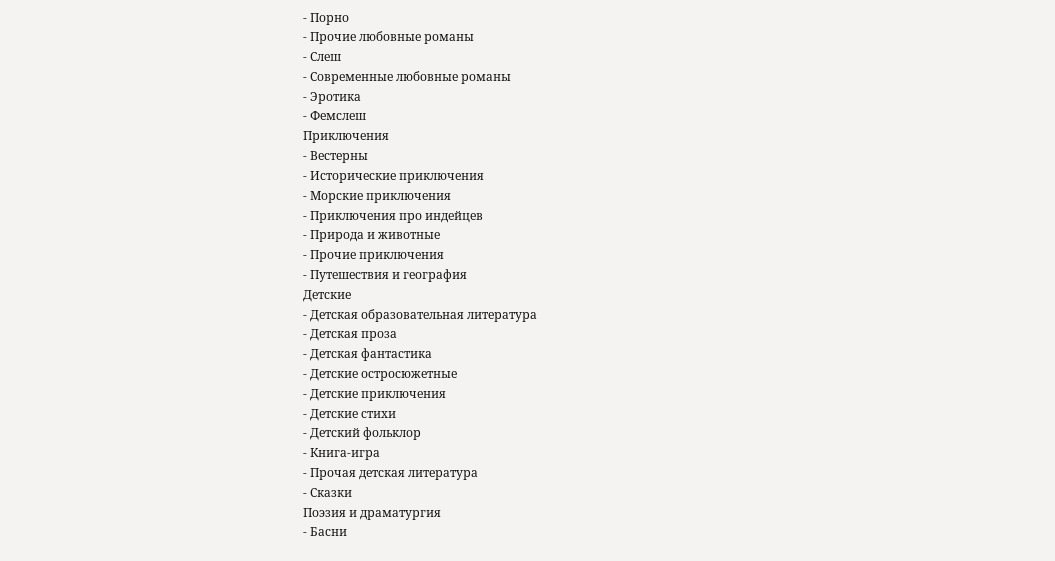- Порно
- Прочие любовные романы
- Слеш
- Современные любовные романы
- Эротика
- Фемслеш
Приключения
- Вестерны
- Исторические приключения
- Морские приключения
- Приключения про индейцев
- Природа и животные
- Прочие приключения
- Путешествия и география
Детские
- Детская образовательная литература
- Детская проза
- Детская фантастика
- Детские остросюжетные
- Детские приключения
- Детские стихи
- Детский фольклор
- Книга-игра
- Прочая детская литература
- Сказки
Поэзия и драматургия
- Басни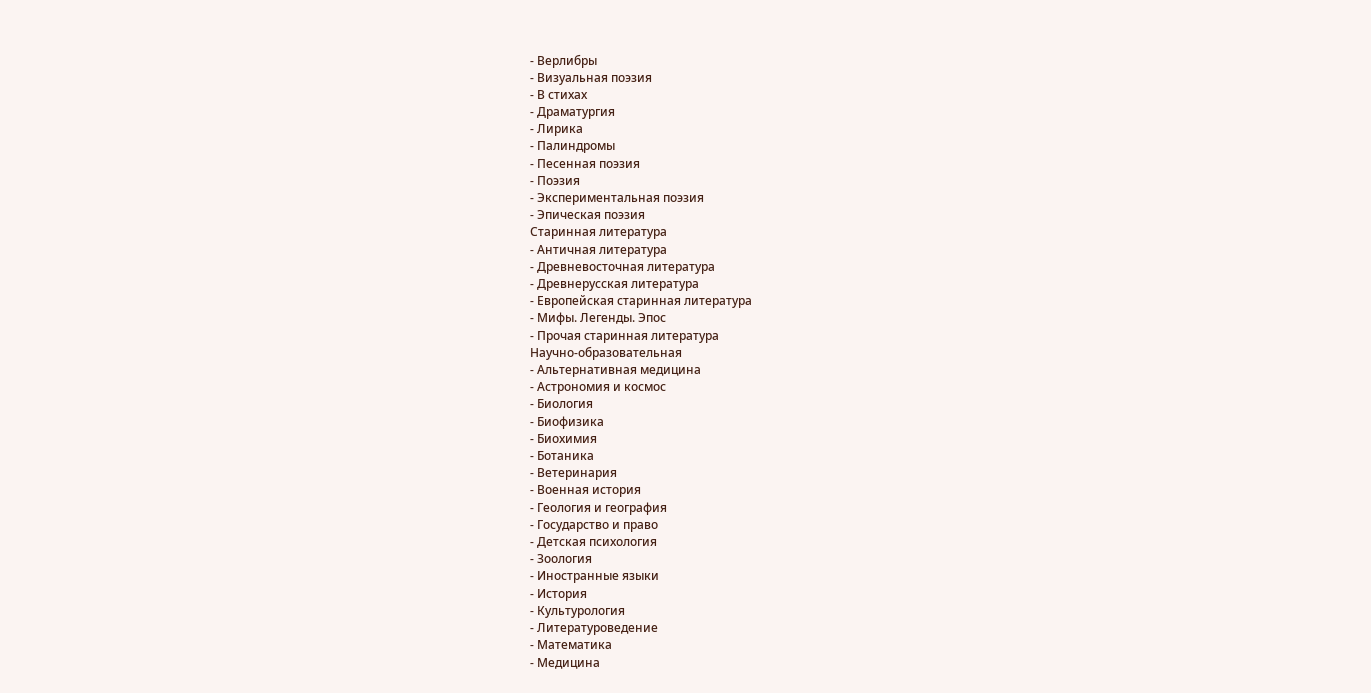- Верлибры
- Визуальная поэзия
- В стихах
- Драматургия
- Лирика
- Палиндромы
- Песенная поэзия
- Поэзия
- Экспериментальная поэзия
- Эпическая поэзия
Старинная литература
- Античная литература
- Древневосточная литература
- Древнерусская литература
- Европейская старинная литература
- Мифы. Легенды. Эпос
- Прочая старинная литература
Научно-образовательная
- Альтернативная медицина
- Астрономия и космос
- Биология
- Биофизика
- Биохимия
- Ботаника
- Ветеринария
- Военная история
- Геология и география
- Государство и право
- Детская психология
- Зоология
- Иностранные языки
- История
- Культурология
- Литературоведение
- Математика
- Медицина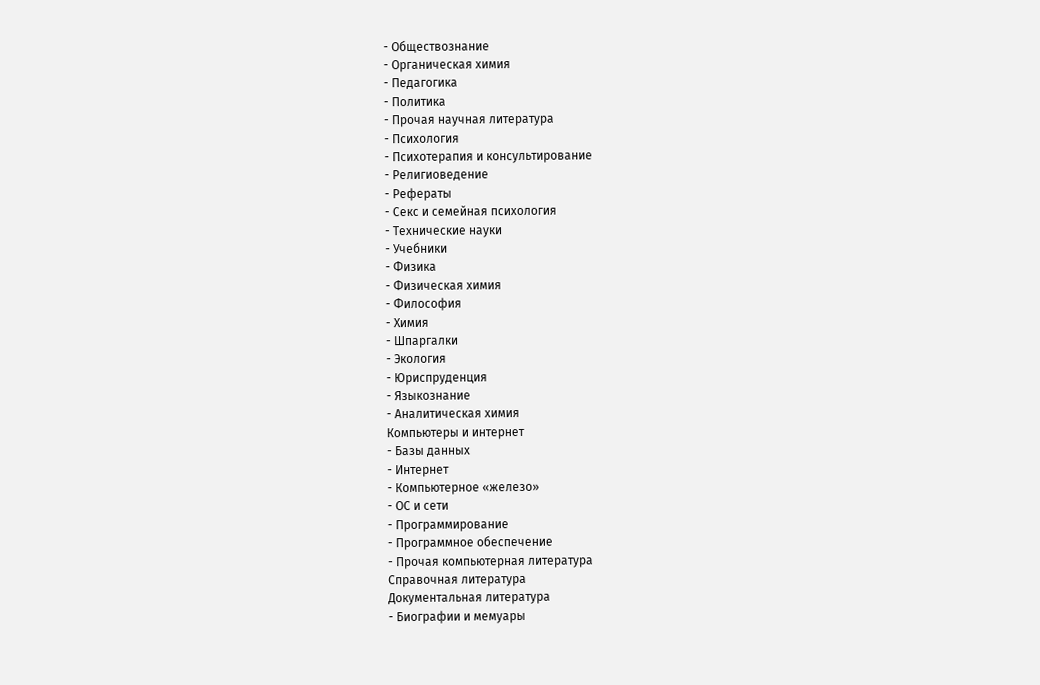- Обществознание
- Органическая химия
- Педагогика
- Политика
- Прочая научная литература
- Психология
- Психотерапия и консультирование
- Религиоведение
- Рефераты
- Секс и семейная психология
- Технические науки
- Учебники
- Физика
- Физическая химия
- Философия
- Химия
- Шпаргалки
- Экология
- Юриспруденция
- Языкознание
- Аналитическая химия
Компьютеры и интернет
- Базы данных
- Интернет
- Компьютерное «железо»
- ОС и сети
- Программирование
- Программное обеспечение
- Прочая компьютерная литература
Справочная литература
Документальная литература
- Биографии и мемуары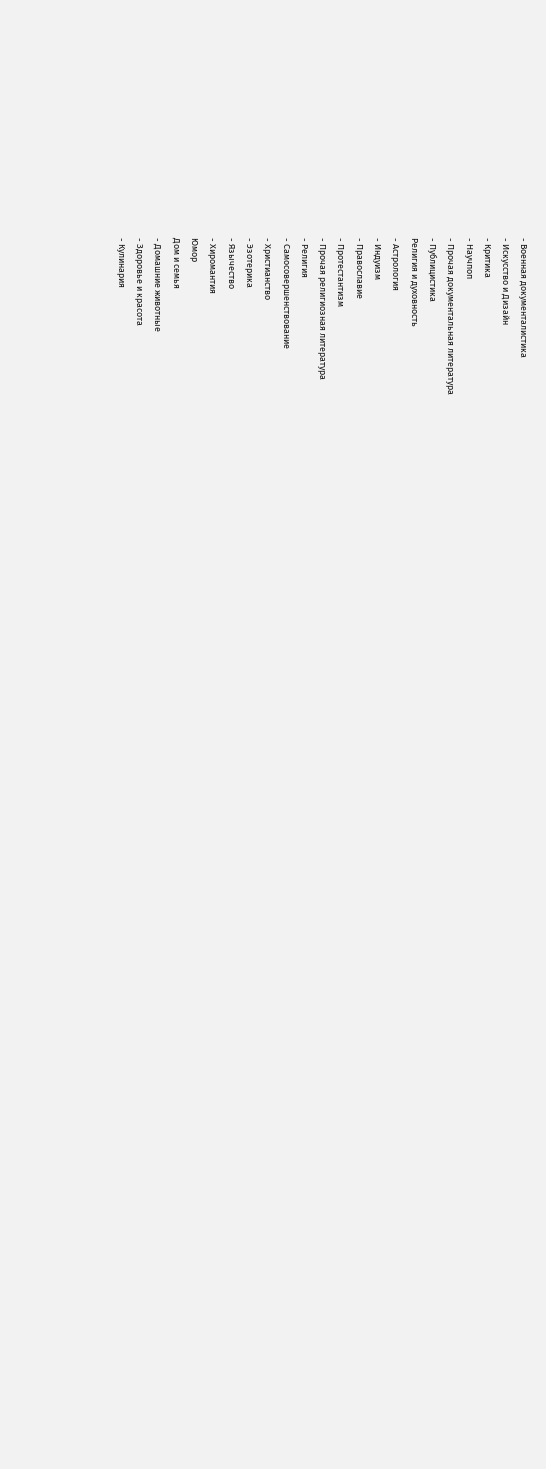- Военная документалистика
- Искусство и Дизайн
- Критика
- Научпоп
- Прочая документальная литература
- Публицистика
Религия и духовность
- Астрология
- Индуизм
- Православие
- Протестантизм
- Прочая религиозная литература
- Религия
- Самосовершенствование
- Христианство
- Эзотерика
- Язычество
- Хиромантия
Юмор
Дом и семья
- Домашние животные
- Здоровье и красота
- Кулинария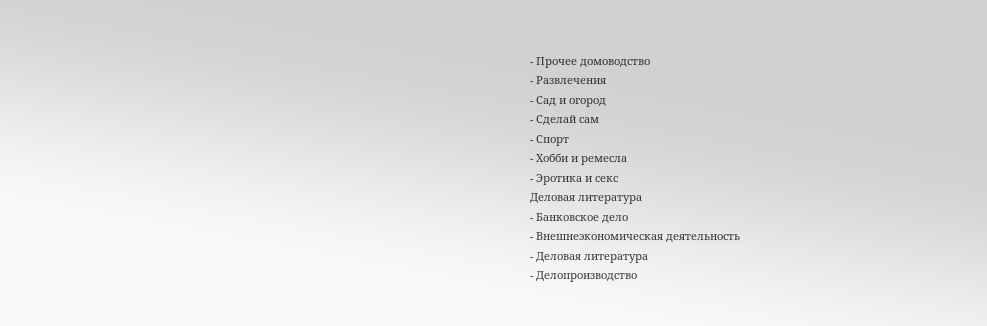- Прочее домоводство
- Развлечения
- Сад и огород
- Сделай сам
- Спорт
- Хобби и ремесла
- Эротика и секс
Деловая литература
- Банковское дело
- Внешнеэкономическая деятельность
- Деловая литература
- Делопроизводство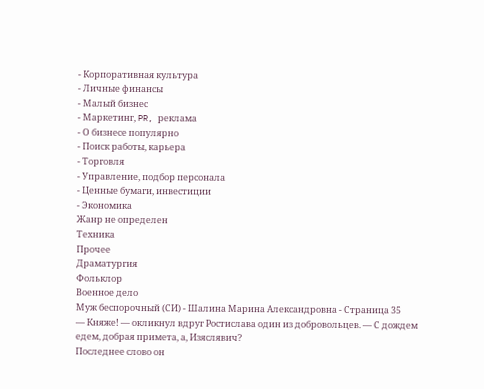- Корпоративная культура
- Личные финансы
- Малый бизнес
- Маркетинг, PR, реклама
- О бизнесе популярно
- Поиск работы, карьера
- Торговля
- Управление, подбор персонала
- Ценные бумаги, инвестиции
- Экономика
Жанр не определен
Техника
Прочее
Драматургия
Фольклор
Военное дело
Муж беспорочный (СИ) - Шалина Марина Александровна - Страница 35
— Княже! — окликнул вдруг Ростислава один из добровольцев. — С дождем едем, добрая примета, а, Изяслявич?
Последнее слово он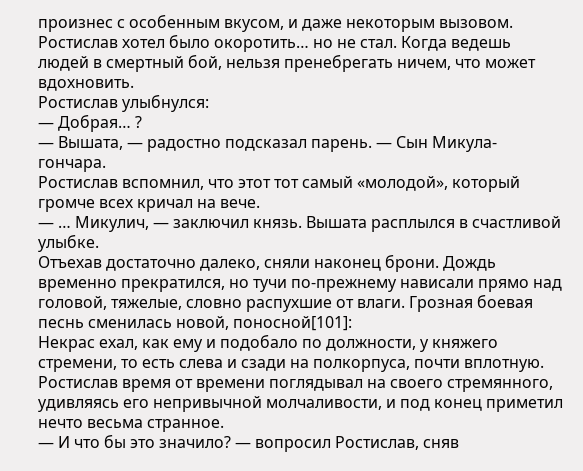произнес с особенным вкусом, и даже некоторым вызовом. Ростислав хотел было окоротить… но не стал. Когда ведешь людей в смертный бой, нельзя пренебрегать ничем, что может вдохновить.
Ростислав улыбнулся:
— Добрая… ?
— Вышата, — радостно подсказал парень. — Сын Микула-гончара.
Ростислав вспомнил, что этот тот самый «молодой», который громче всех кричал на вече.
— … Микулич, — заключил князь. Вышата расплылся в счастливой улыбке.
Отъехав достаточно далеко, сняли наконец брони. Дождь временно прекратился, но тучи по-прежнему нависали прямо над головой, тяжелые, словно распухшие от влаги. Грозная боевая песнь сменилась новой, поносной[101]:
Некрас ехал, как ему и подобало по должности, у княжего стремени, то есть слева и сзади на полкорпуса, почти вплотную. Ростислав время от времени поглядывал на своего стремянного, удивляясь его непривычной молчаливости, и под конец приметил нечто весьма странное.
— И что бы это значило? — вопросил Ростислав, сняв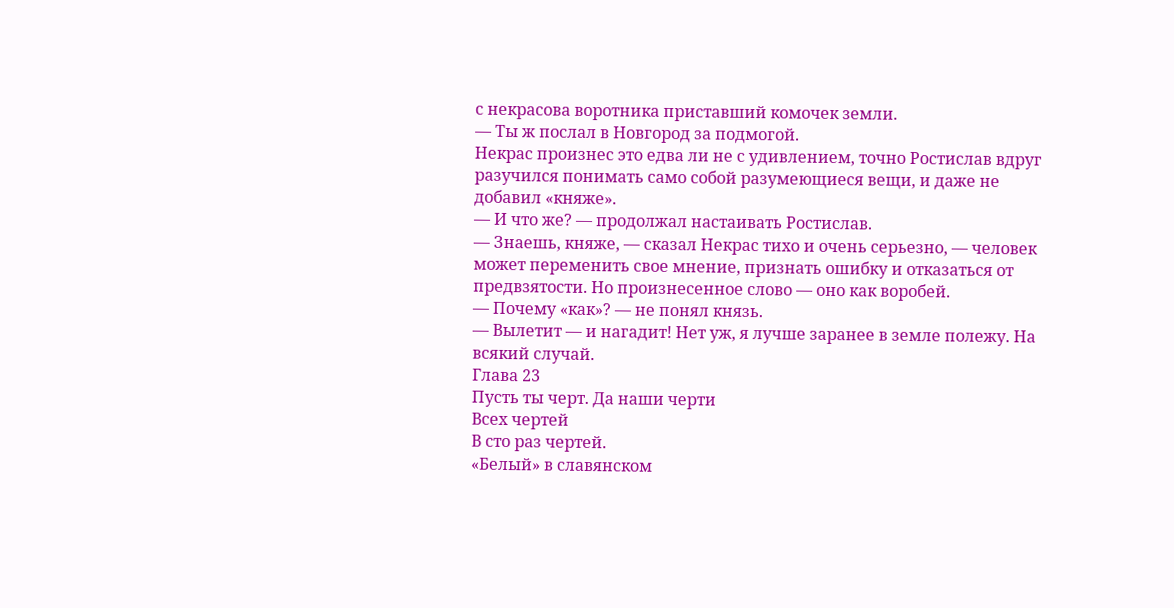с некрасова воротника приставший комочек земли.
— Ты ж послал в Новгород за подмогой.
Некрас произнес это едва ли не с удивлением, точно Ростислав вдруг разучился понимать само собой разумеющиеся вещи, и даже не добавил «княже».
— И что же? — продолжал настаивать Ростислав.
— Знаешь, княже, — сказал Некрас тихо и очень серьезно, — человек может переменить свое мнение, признать ошибку и отказаться от предвзятости. Но произнесенное слово — оно как воробей.
— Почему «как»? — не понял князь.
— Вылетит — и нагадит! Нет уж, я лучше заранее в земле полежу. На всякий случай.
Глава 23
Пусть ты черт. Да наши черти
Всех чертей
В сто раз чертей.
«Белый» в славянском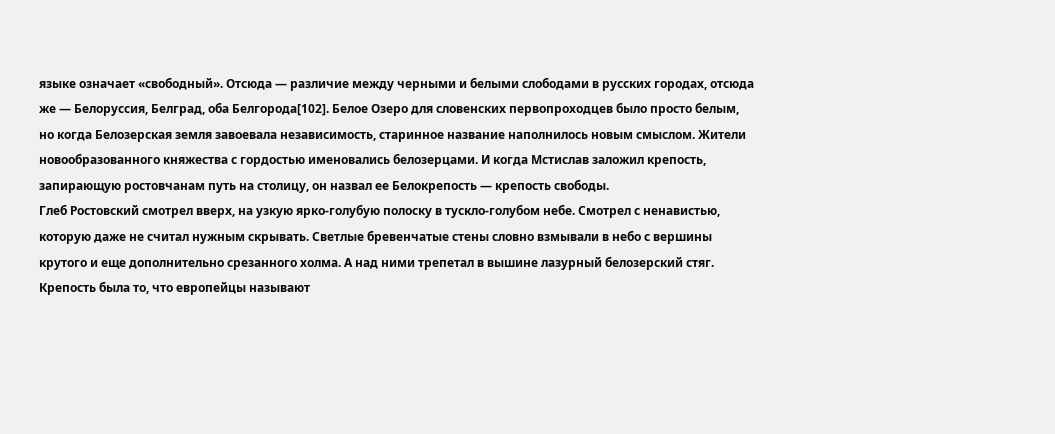языке означает «свободный». Отсюда — различие между черными и белыми слободами в русских городах, отсюда же — Белоруссия, Белград, оба Белгорода[102]. Белое Озеро для словенских первопроходцев было просто белым, но когда Белозерская земля завоевала независимость, старинное название наполнилось новым смыслом. Жители новообразованного княжества с гордостью именовались белозерцами. И когда Мстислав заложил крепость, запирающую ростовчанам путь на столицу, он назвал ее Белокрепость — крепость свободы.
Глеб Ростовский смотрел вверх, на узкую ярко-голубую полоску в тускло-голубом небе. Смотрел с ненавистью, которую даже не считал нужным скрывать. Светлые бревенчатые стены словно взмывали в небо с вершины крутого и еще дополнительно срезанного холма. А над ними трепетал в вышине лазурный белозерский стяг.
Крепость была то, что европейцы называют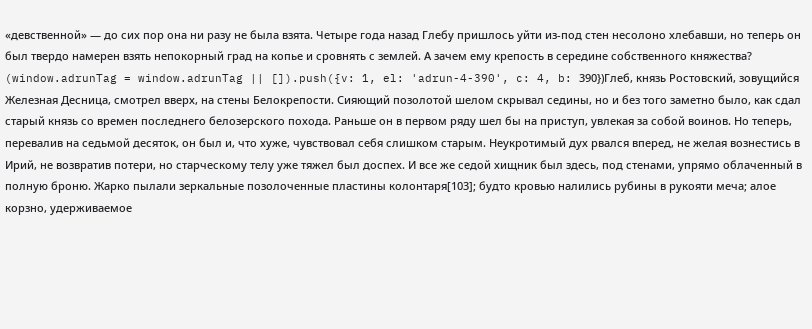«девственной» — до сих пор она ни разу не была взята. Четыре года назад Глебу пришлось уйти из-под стен несолоно хлебавши, но теперь он был твердо намерен взять непокорный град на копье и сровнять с землей. А зачем ему крепость в середине собственного княжества?
(window.adrunTag = window.adrunTag || []).push({v: 1, el: 'adrun-4-390', c: 4, b: 390})Глеб, князь Ростовский, зовущийся Железная Десница, смотрел вверх, на стены Белокрепости. Сияющий позолотой шелом скрывал седины, но и без того заметно было, как сдал старый князь со времен последнего белозерского похода. Раньше он в первом ряду шел бы на приступ, увлекая за собой воинов. Но теперь, перевалив на седьмой десяток, он был и, что хуже, чувствовал себя слишком старым. Неукротимый дух рвался вперед, не желая вознестись в Ирий, не возвратив потери, но старческому телу уже тяжел был доспех. И все же седой хищник был здесь, под стенами, упрямо облаченный в полную броню. Жарко пылали зеркальные позолоченные пластины колонтаря[103]; будто кровью налились рубины в рукояти меча; алое корзно, удерживаемое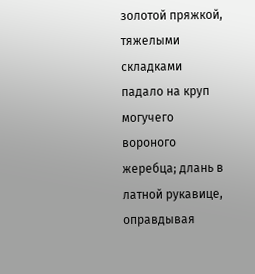золотой пряжкой, тяжелыми складками падало на круп могучего вороного жеребца; длань в латной рукавице, оправдывая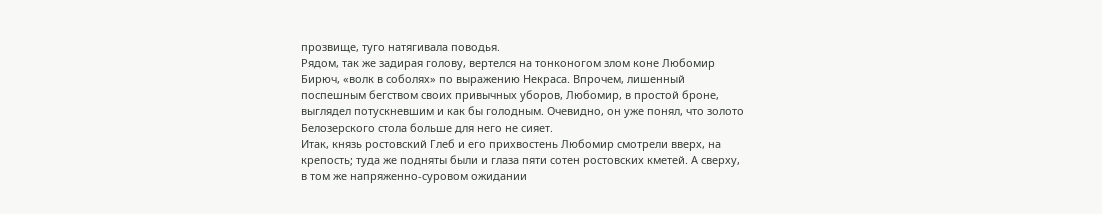прозвище, туго натягивала поводья.
Рядом, так же задирая голову, вертелся на тонконогом злом коне Любомир Бирюч, «волк в соболях» по выражению Некраса. Впрочем, лишенный поспешным бегством своих привычных уборов, Любомир, в простой броне, выглядел потускневшим и как бы голодным. Очевидно, он уже понял, что золото Белозерского стола больше для него не сияет.
Итак, князь ростовский Глеб и его прихвостень Любомир смотрели вверх, на крепость; туда же подняты были и глаза пяти сотен ростовских кметей. А сверху, в том же напряженно-суровом ожидании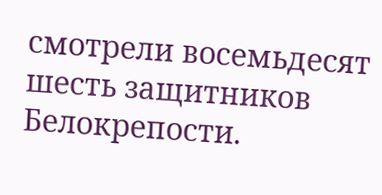смотрели восемьдесят шесть защитников Белокрепости.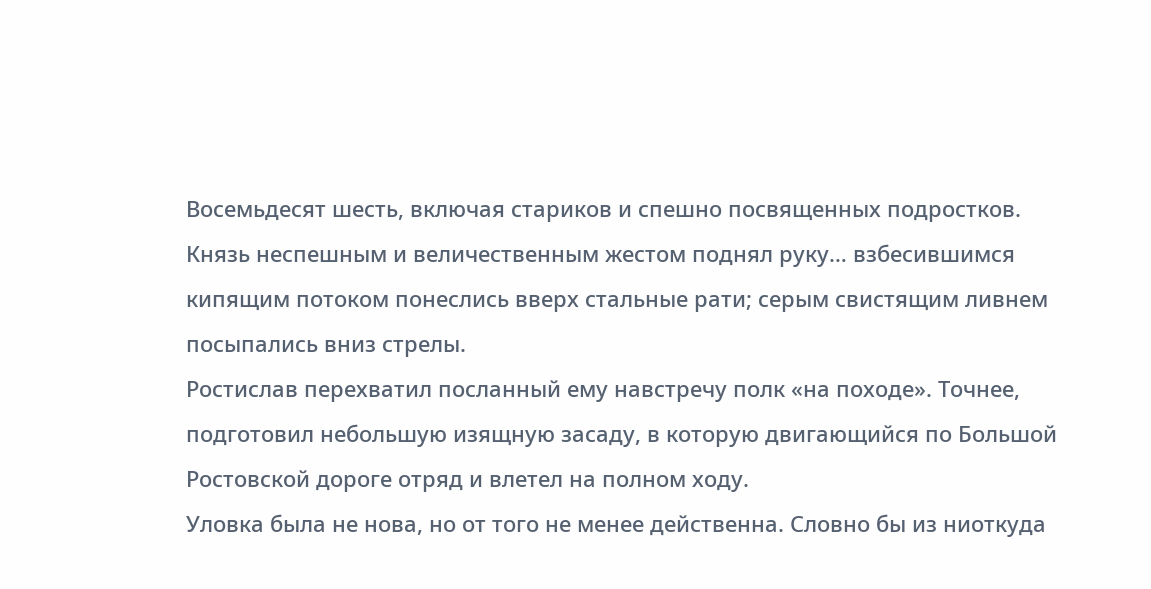Восемьдесят шесть, включая стариков и спешно посвященных подростков.
Князь неспешным и величественным жестом поднял руку… взбесившимся кипящим потоком понеслись вверх стальные рати; серым свистящим ливнем посыпались вниз стрелы.
Ростислав перехватил посланный ему навстречу полк «на походе». Точнее, подготовил небольшую изящную засаду, в которую двигающийся по Большой Ростовской дороге отряд и влетел на полном ходу.
Уловка была не нова, но от того не менее действенна. Словно бы из ниоткуда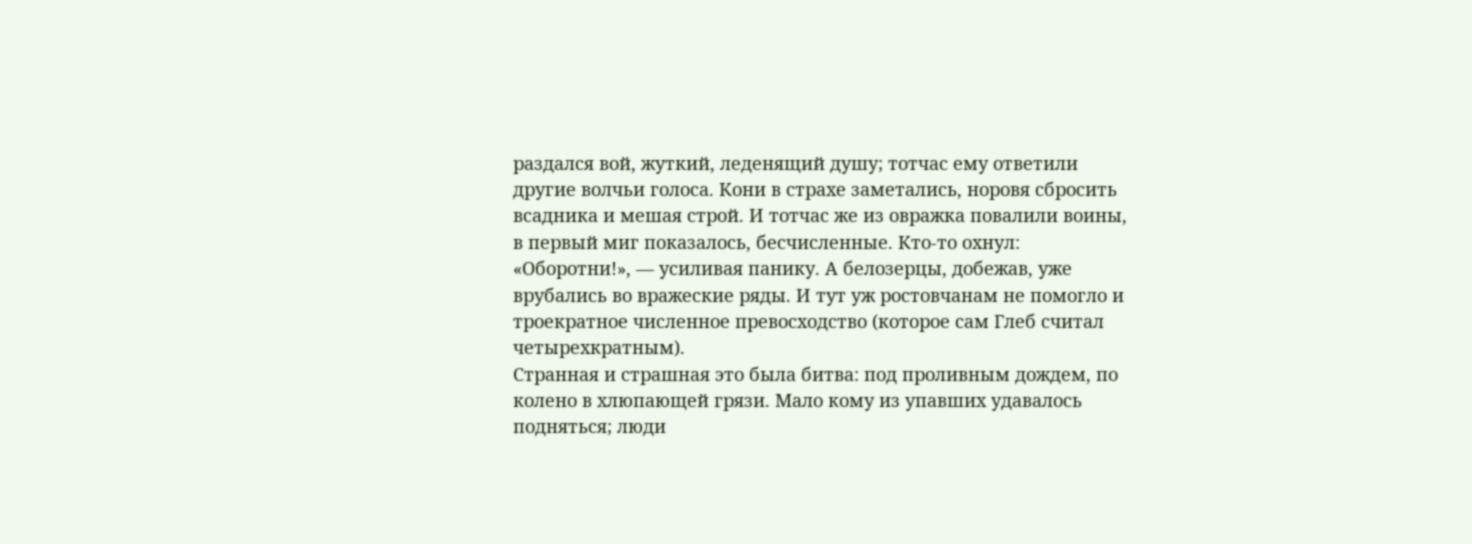раздался вой, жуткий, леденящий душу; тотчас ему ответили другие волчьи голоса. Кони в страхе заметались, норовя сбросить всадника и мешая строй. И тотчас же из овражка повалили воины, в первый миг показалось, бесчисленные. Кто-то охнул: «Оборотни!», — усиливая панику. А белозерцы, добежав, уже врубались во вражеские ряды. И тут уж ростовчанам не помогло и троекратное численное превосходство (которое сам Глеб считал четырехкратным).
Странная и страшная это была битва: под проливным дождем, по колено в хлюпающей грязи. Мало кому из упавших удавалось подняться; люди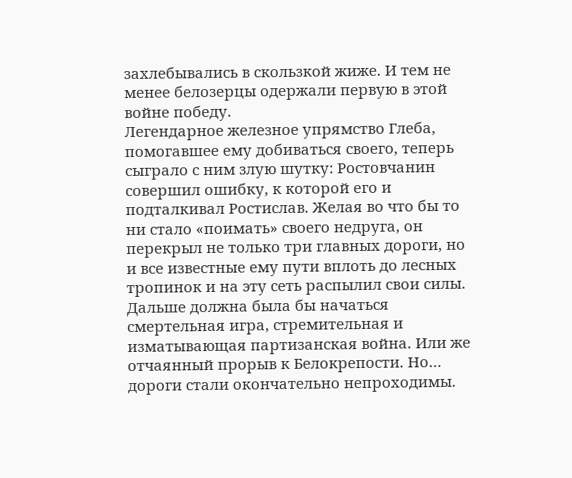захлебывались в скользкой жиже. И тем не менее белозерцы одержали первую в этой войне победу.
Легендарное железное упрямство Глеба, помогавшее ему добиваться своего, теперь сыграло с ним злую шутку: Ростовчанин совершил ошибку, к которой его и подталкивал Ростислав. Желая во что бы то ни стало «поимать» своего недруга, он перекрыл не только три главных дороги, но и все известные ему пути вплоть до лесных тропинок и на эту сеть распылил свои силы.
Дальше должна была бы начаться смертельная игра, стремительная и изматывающая партизанская война. Или же отчаянный прорыв к Белокрепости. Но… дороги стали окончательно непроходимы.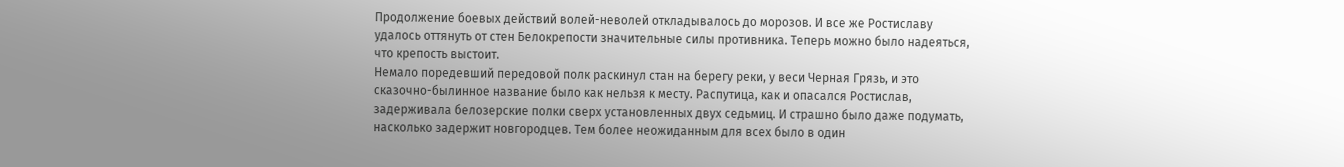Продолжение боевых действий волей-неволей откладывалось до морозов. И все же Ростиславу удалось оттянуть от стен Белокрепости значительные силы противника. Теперь можно было надеяться, что крепость выстоит.
Немало поредевший передовой полк раскинул стан на берегу реки, у веси Черная Грязь, и это сказочно-былинное название было как нельзя к месту. Распутица, как и опасался Ростислав, задерживала белозерские полки сверх установленных двух седьмиц. И страшно было даже подумать, насколько задержит новгородцев. Тем более неожиданным для всех было в один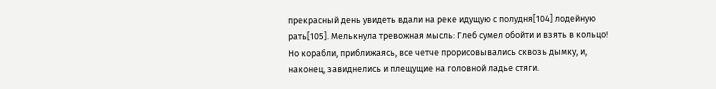прекрасный день увидеть вдали на реке идущую с полудня[104] лодейную рать[105]. Мелькнула тревожная мысль: Глеб сумел обойти и взять в кольцо! Но корабли, приближаясь, все четче прорисовывались сквозь дымку, и, наконец, завиднелись и плещущие на головной ладье стяги.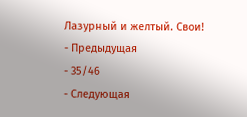Лазурный и желтый. Свои!
- Предыдущая
- 35/46
- Следующая